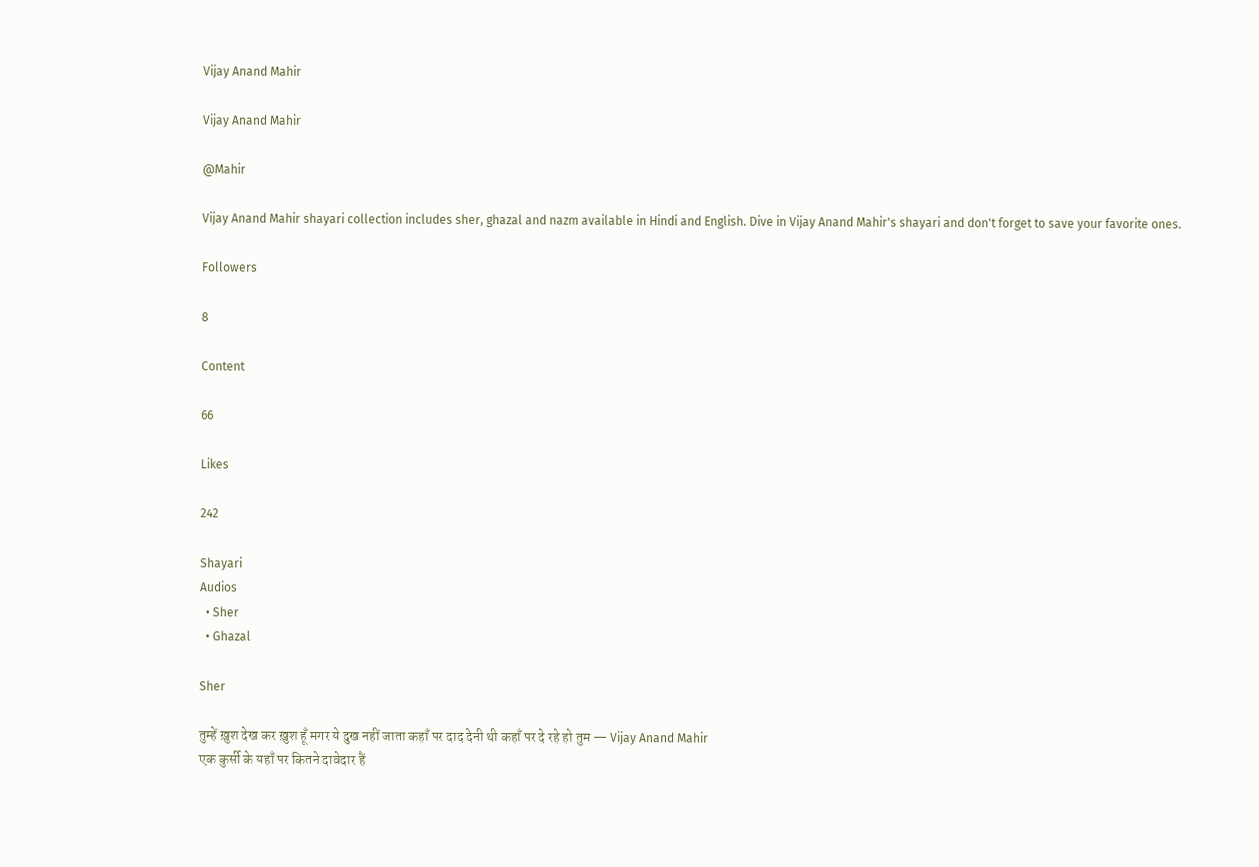Vijay Anand Mahir

Vijay Anand Mahir

@Mahir

Vijay Anand Mahir shayari collection includes sher, ghazal and nazm available in Hindi and English. Dive in Vijay Anand Mahir's shayari and don't forget to save your favorite ones.

Followers

8

Content

66

Likes

242

Shayari
Audios
  • Sher
  • Ghazal

Sher

तुम्हें ख़ुश देख कर ख़ुश हूँ मगर ये दुख नहीं जाता कहाँ पर दाद देनी थी कहाँ पर दे रहे हो तुम — Vijay Anand Mahir
एक कुर्सी के यहाँ पर कितने दावेदार हैं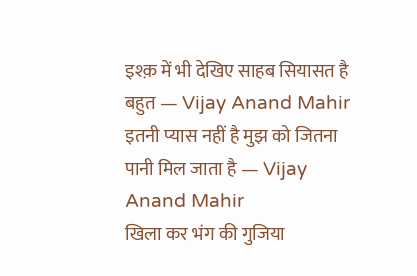इश्क़ में भी देखिए साहब सियासत है बहुत — Vijay Anand Mahir
इतनी प्यास नहीं है मुझ को जितना पानी मिल जाता है — Vijay Anand Mahir
खिला कर भंग की गुजिया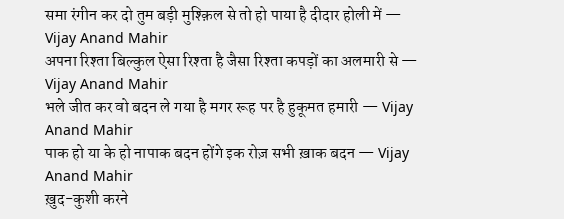समा रंगीन कर दो तुम बड़ी मुश्क़िल से तो हो पाया है दीदार होली में — Vijay Anand Mahir
अपना रिश्ता बिल्कुल ऐसा रिश्ता है जैसा रिश्ता कपड़ों का अलमारी से — Vijay Anand Mahir
भले जीत कर वो बदन ले गया है मगर रूह पर है हुकूमत हमारी — Vijay Anand Mahir
पाक हो या के हो नापाक बदन होंगे इक रोज़ सभी ख़ाक बदन — Vijay Anand Mahir
ख़ुद-कुशी करने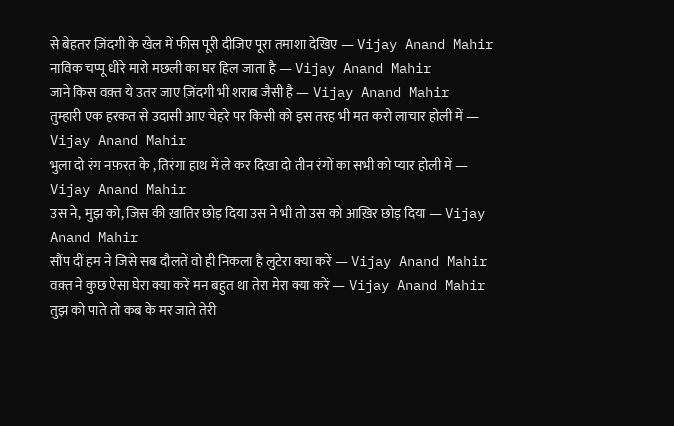से बेहतर ज़िंदगी के खेल में फीस पूरी दीजिए पूरा तमाशा देखिए — Vijay Anand Mahir
नाविक चप्पू धीरे मारो मछली का घर हिल जाता है — Vijay Anand Mahir
जाने किस वक़्त ये उतर जाए ज़िंदगी भी शराब जैसी है — Vijay Anand Mahir
तुम्हारी एक हरकत से उदासी आए चेहरे पर किसी को इस तरह भी मत करो लाचार होली में — Vijay Anand Mahir
भुला दो रंग नफ़रत के , तिरंगा हाथ में ले कर दिखा दो तीन रंगों का सभी को प्यार होली में — Vijay Anand Mahir
उस ने, मुझ को, जिस की ख़ातिर छोड़ दिया उस ने भी तो उस को आख़िर छोड़ दिया — Vijay Anand Mahir
सौंप दीं हम ने जिसे सब दौलतें वो ही निकला है लुटेरा क्या करें — Vijay Anand Mahir
वक़्त ने कुछ ऐसा घेरा क्या करें मन बहुत था तेरा मेरा क्या करें — Vijay Anand Mahir
तुझ को पाते तो कब के मर जाते तेरी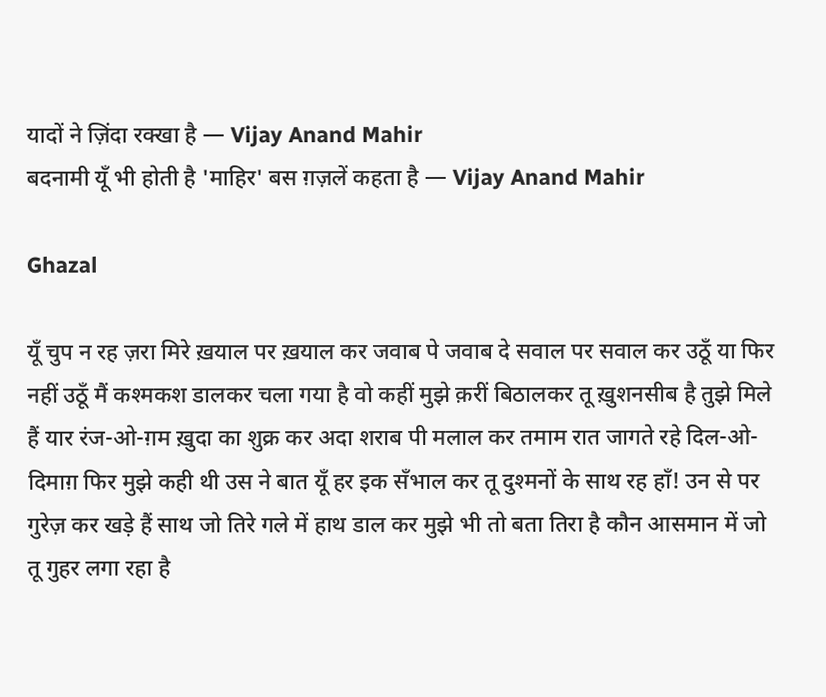यादों ने ज़िंदा रक्खा है — Vijay Anand Mahir
बदनामी यूँ भी होती है 'माहिर' बस ग़ज़लें कहता है — Vijay Anand Mahir

Ghazal

यूँ चुप न रह ज़रा मिरे ख़याल पर ख़याल कर जवाब पे जवाब दे सवाल पर सवाल कर उठूँ या फिर नहीं उठूँ मैं कश्मकश डालकर चला गया है वो कहीं मुझे क़रीं बिठालकर तू ख़ुशनसीब है तुझे मिले हैं यार रंज-ओ-ग़म ख़ुदा का शुक्र कर अदा शराब पी मलाल कर तमाम रात जागते रहे दिल-ओ-दिमाग़ फिर मुझे कही थी उस ने बात यूँ हर इक सँभाल कर तू दुश्मनों के साथ रह हाँ! उन से पर गुरेज़ कर खड़े हैं साथ जो तिरे गले में हाथ डाल कर मुझे भी तो बता तिरा है कौन आसमान में जो तू गुहर लगा रहा है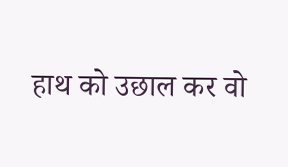हाथ को उछाल कर वो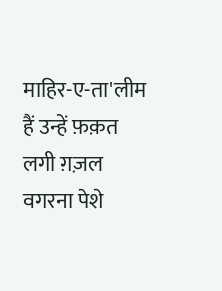माहिर-ए-ता'लीम हैं उन्हें फ़क़त लगी ग़ज़ल वगरना पेशे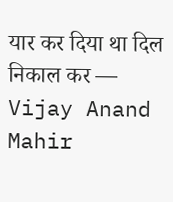यार कर दिया था दिल निकाल कर — Vijay Anand Mahir